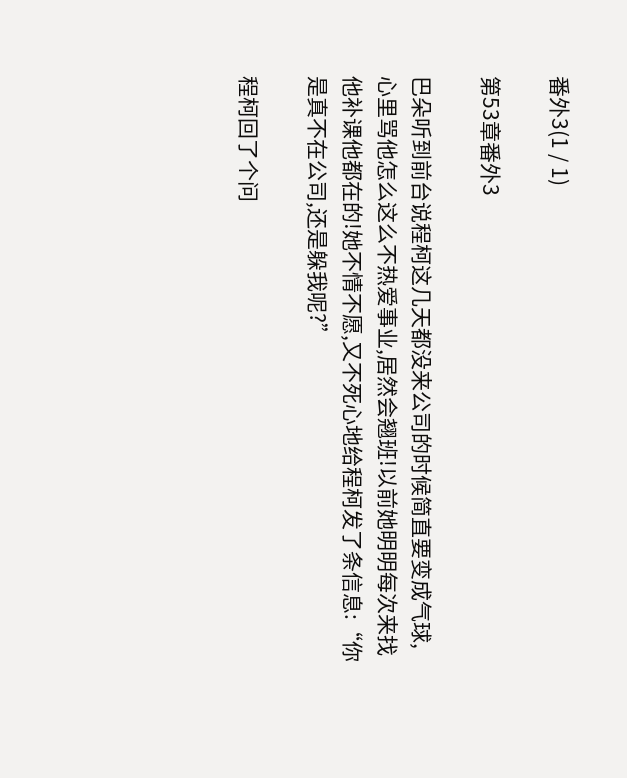番外3(1 / 1)

第53章番外3

巴朵听到前台说程柯这几天都没来公司的时候简直要变成气球,心里骂他怎么这么不热爱事业,居然会翘班!以前她明明每次来找他补课他都在的!她不情不愿,又不死心地给程柯发了条信息:“你是真不在公司,还是躲我呢?”

程柯回了个问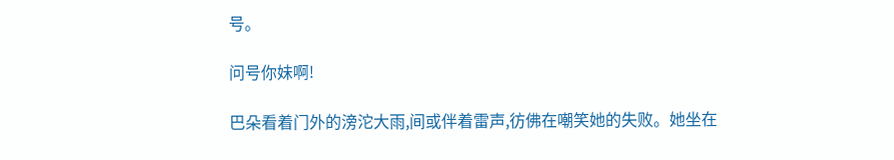号。

问号你妹啊!

巴朵看着门外的滂沱大雨,间或伴着雷声,彷佛在嘲笑她的失败。她坐在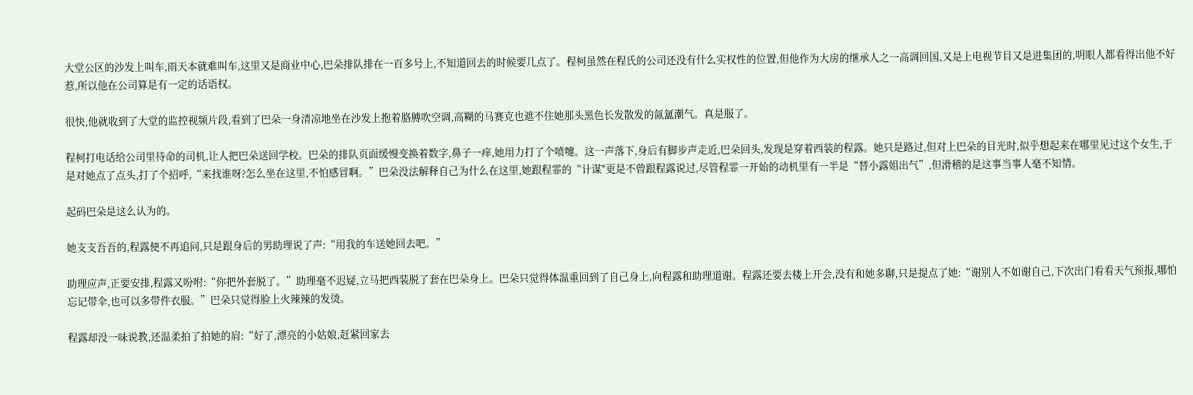大堂公区的沙发上叫车,雨天本就难叫车,这里又是商业中心,巴朵排队排在一百多号上,不知道回去的时候要几点了。程柯虽然在程氏的公司还没有什么实权性的位置,但他作为大房的继承人之一高调回国,又是上电视节目又是进集团的,明眼人都看得出他不好惹,所以他在公司算是有一定的话语权。

很快,他就收到了大堂的监控视频片段,看到了巴朵一身清凉地坐在沙发上抱着胳膊吹空调,高糊的马赛克也遮不住她那头黑色长发散发的氤氲潮气。真是服了。

程柯打电话给公司里待命的司机,让人把巴朵送回学校。巴朵的排队页面缓慢变换着数字,鼻子一痒,她用力打了个喷嚏。这一声落下,身后有脚步声走近,巴朵回头,发现是穿着西装的程露。她只是路过,但对上巴朵的目光时,似乎想起来在哪里见过这个女生,于是对她点了点头,打了个招呼,“来找谁呀?怎么坐在这里,不怕感冒啊。”巴朵没法解释自己为什么在这里,她跟程霏的“计谋"更是不曾跟程露说过,尽管程霏一开始的动机里有一半是“替小露姐出气”,但滑稽的是这事当事人毫不知情。

起码巴朵是这么认为的。

她支支吾吾的,程露便不再追问,只是跟身后的男助理说了声:“用我的车送她回去吧。”

助理应声,正要安排,程露又吩咐:“你把外套脱了。”助理毫不迟疑,立马把西装脱了套在巴朵身上。巴朵只觉得体温重回到了自己身上,向程露和助理道谢。程露还要去楼上开会,没有和她多聊,只是提点了她:“谢别人不如谢自己,下次出门看看天气预报,哪怕忘记带伞,也可以多带件衣服。”巴朵只觉得脸上火辣辣的发烫。

程露却没一味说教,还温柔拍了拍她的肩:“好了,漂亮的小姑娘,赶紧回家去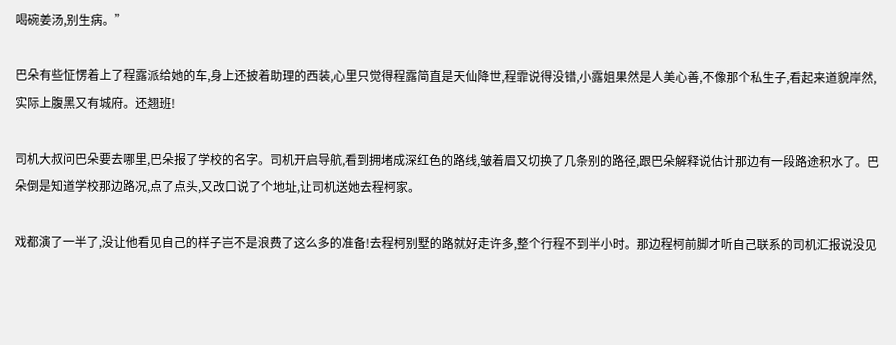喝碗姜汤,别生病。”

巴朵有些怔愣着上了程露派给她的车,身上还披着助理的西装,心里只觉得程露简直是天仙降世,程霏说得没错,小露姐果然是人美心善,不像那个私生子,看起来道貌岸然,实际上腹黑又有城府。还翘班!

司机大叔问巴朵要去哪里,巴朵报了学校的名字。司机开启导航,看到拥堵成深红色的路线,皱着眉又切换了几条别的路径,跟巴朵解释说估计那边有一段路途积水了。巴朵倒是知道学校那边路况,点了点头,又改口说了个地址,让司机送她去程柯家。

戏都演了一半了,没让他看见自己的样子岂不是浪费了这么多的准备!去程柯别墅的路就好走许多,整个行程不到半小时。那边程柯前脚才听自己联系的司机汇报说没见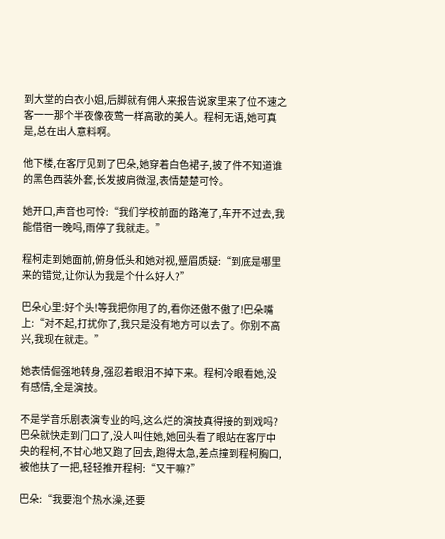到大堂的白衣小姐,后脚就有佣人来报告说家里来了位不速之客一一那个半夜像夜莺一样高歌的美人。程柯无语,她可真是,总在出人意料啊。

他下楼,在客厅见到了巴朵,她穿着白色裙子,披了件不知道谁的黑色西装外套,长发披肩微湿,表情楚楚可怜。

她开口,声音也可怜:“我们学校前面的路淹了,车开不过去,我能借宿一晚吗,雨停了我就走。”

程柯走到她面前,俯身低头和她对视,蹙眉质疑:“到底是哪里来的错觉,让你认为我是个什么好人?”

巴朵心里:好个头!等我把你甩了的,看你还傲不傲了!巴朵嘴上:“对不起,打扰你了,我只是没有地方可以去了。你别不高兴,我现在就走。”

她表情倔强地转身,强忍着眼泪不掉下来。程柯冷眼看她,没有感情,全是演技。

不是学音乐剧表演专业的吗,这么烂的演技真得接的到戏吗?巴朵就快走到门口了,没人叫住她,她回头看了眼站在客厅中央的程柯,不甘心地又跑了回去,跑得太急,差点撞到程柯胸口,被他扶了一把,轻轻推开程柯:“又干嘛?”

巴朵:“我要泡个热水澡,还要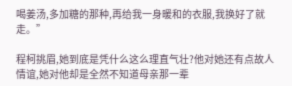喝姜汤,多加糖的那种,再给我一身暖和的衣服,我换好了就走。”

程柯挑眉,她到底是凭什么这么理直气壮?他对她还有点故人情谊,她对他却是全然不知道母亲那一辈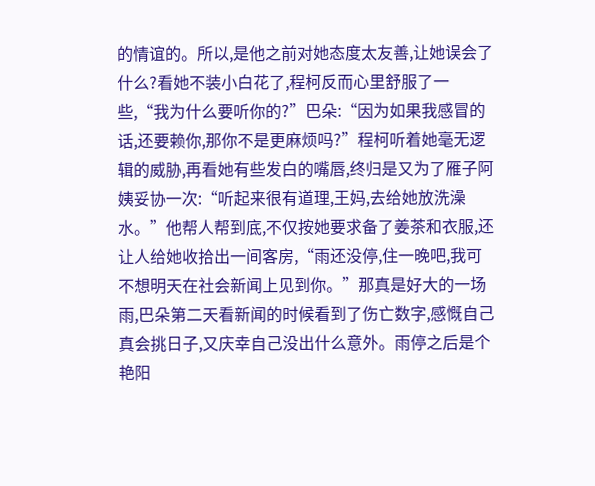的情谊的。所以,是他之前对她态度太友善,让她误会了什么?看她不装小白花了,程柯反而心里舒服了一些,“我为什么要听你的?”巴朵:“因为如果我感冒的话,还要赖你,那你不是更麻烦吗?”程柯听着她毫无逻辑的威胁,再看她有些发白的嘴唇,终归是又为了雁子阿姨妥协一次:“听起来很有道理,王妈,去给她放洗澡水。”他帮人帮到底,不仅按她要求备了姜茶和衣服,还让人给她收拾出一间客房,“雨还没停,住一晚吧,我可不想明天在社会新闻上见到你。”那真是好大的一场雨,巴朵第二天看新闻的时候看到了伤亡数字,感慨自己真会挑日子,又庆幸自己没出什么意外。雨停之后是个艳阳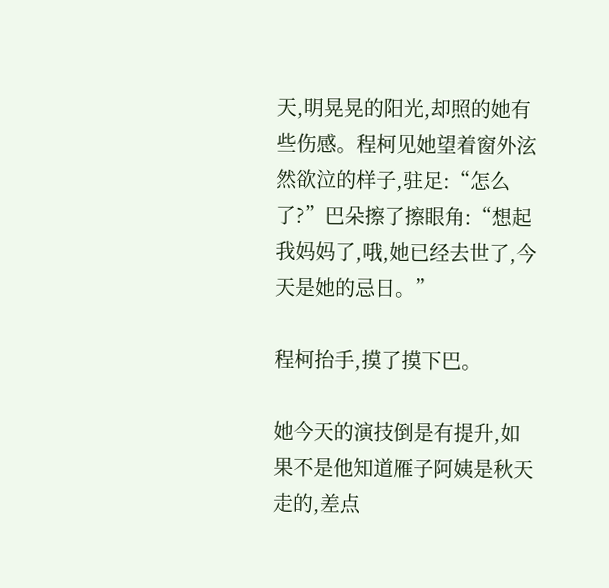天,明晃晃的阳光,却照的她有些伤感。程柯见她望着窗外泫然欲泣的样子,驻足:“怎么了?”巴朵擦了擦眼角:“想起我妈妈了,哦,她已经去世了,今天是她的忌日。”

程柯抬手,摸了摸下巴。

她今天的演技倒是有提升,如果不是他知道雁子阿姨是秋天走的,差点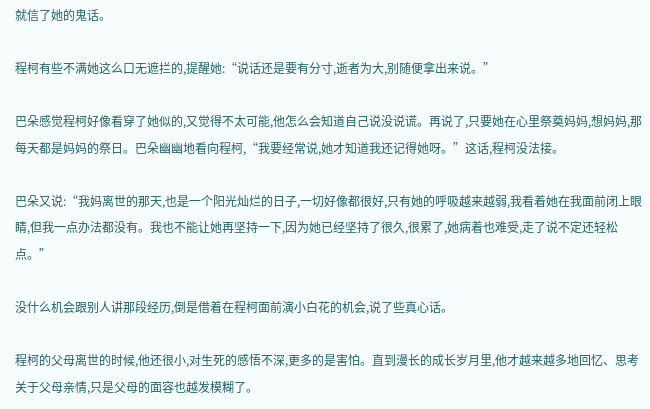就信了她的鬼话。

程柯有些不满她这么口无遮拦的,提醒她:“说话还是要有分寸,逝者为大,别随便拿出来说。”

巴朵感觉程柯好像看穿了她似的,又觉得不太可能,他怎么会知道自己说没说谎。再说了,只要她在心里祭奠妈妈,想妈妈,那每天都是妈妈的祭日。巴朵幽幽地看向程柯,“我要经常说,她才知道我还记得她呀。”这话,程柯没法接。

巴朵又说:“我妈离世的那天,也是一个阳光灿烂的日子,一切好像都很好,只有她的呼吸越来越弱,我看着她在我面前闭上眼睛,但我一点办法都没有。我也不能让她再坚持一下,因为她已经坚持了很久,很累了,她病着也难受,走了说不定还轻松点。”

没什么机会跟别人讲那段经历,倒是借着在程柯面前演小白花的机会,说了些真心话。

程柯的父母离世的时候,他还很小,对生死的感悟不深,更多的是害怕。直到漫长的成长岁月里,他才越来越多地回忆、思考关于父母亲情,只是父母的面容也越发模糊了。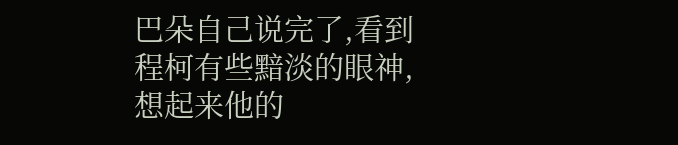巴朵自己说完了,看到程柯有些黯淡的眼神,想起来他的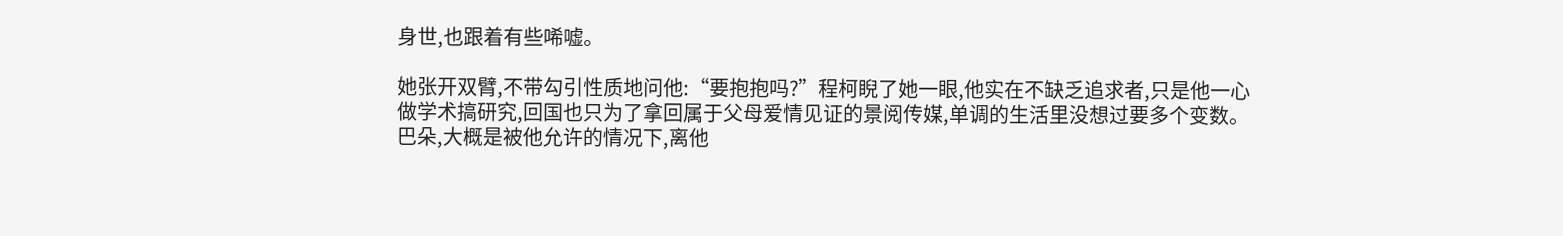身世,也跟着有些唏嘘。

她张开双臂,不带勾引性质地问他:“要抱抱吗?”程柯睨了她一眼,他实在不缺乏追求者,只是他一心做学术搞研究,回国也只为了拿回属于父母爱情见证的景阅传媒,单调的生活里没想过要多个变数。巴朵,大概是被他允许的情况下,离他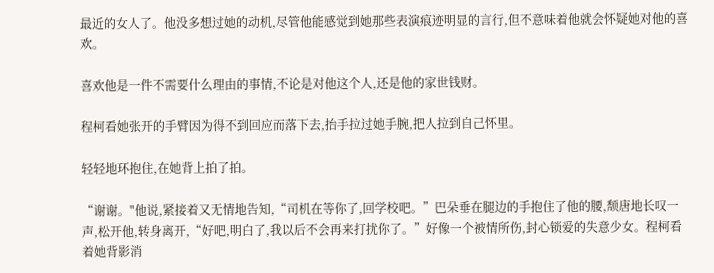最近的女人了。他没多想过她的动机,尽管他能感觉到她那些表演痕迹明显的言行,但不意味着他就会怀疑她对他的喜欢。

喜欢他是一件不需要什么理由的事情,不论是对他这个人,还是他的家世钱财。

程柯看她张开的手臂因为得不到回应而落下去,抬手拉过她手腕,把人拉到自己怀里。

轻轻地环抱住,在她背上拍了拍。

“谢谢。"他说,紧接着又无情地告知,“司机在等你了,回学校吧。”巴朵垂在腿边的手抱住了他的腰,颓唐地长叹一声,松开他,转身离开,“好吧,明白了,我以后不会再来打扰你了。”好像一个被情所伤,封心锁爱的失意少女。程柯看着她背影消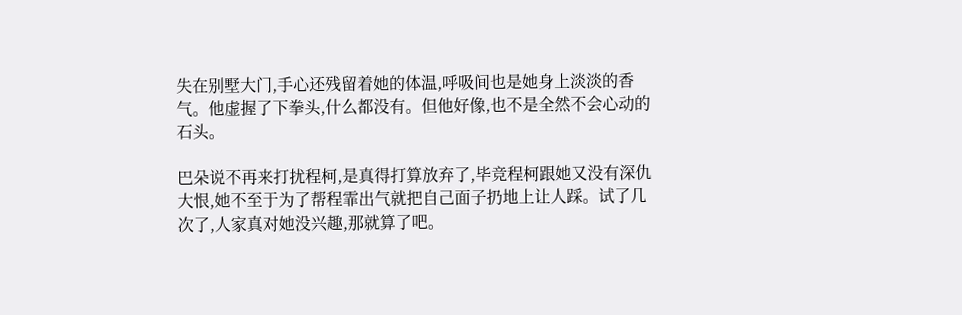失在别墅大门,手心还残留着她的体温,呼吸间也是她身上淡淡的香气。他虚握了下拳头,什么都没有。但他好像,也不是全然不会心动的石头。

巴朵说不再来打扰程柯,是真得打算放弃了,毕竞程柯跟她又没有深仇大恨,她不至于为了帮程霏出气就把自己面子扔地上让人踩。试了几次了,人家真对她没兴趣,那就算了吧。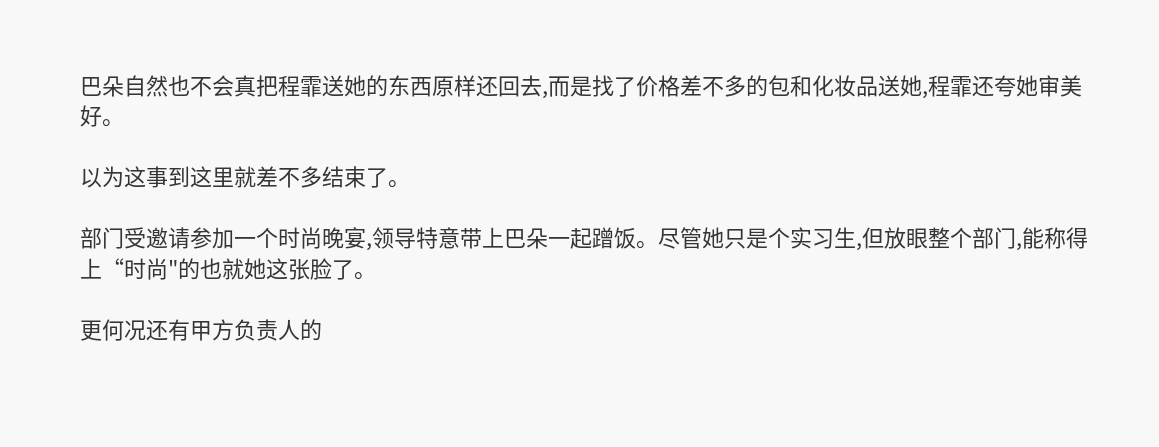巴朵自然也不会真把程霏送她的东西原样还回去,而是找了价格差不多的包和化妆品送她,程霏还夸她审美好。

以为这事到这里就差不多结束了。

部门受邀请参加一个时尚晚宴,领导特意带上巴朵一起蹭饭。尽管她只是个实习生,但放眼整个部门,能称得上“时尚"的也就她这张脸了。

更何况还有甲方负责人的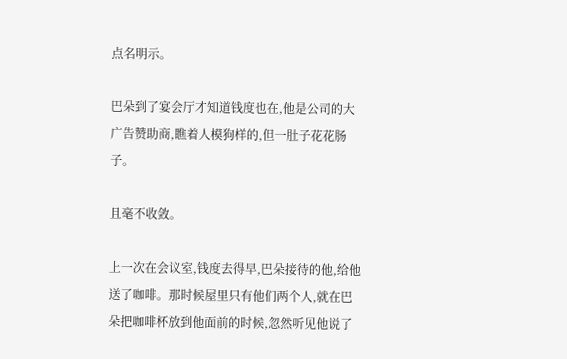点名明示。

巴朵到了宴会厅才知道钱度也在,他是公司的大广告赞助商,瞧着人模狗样的,但一肚子花花肠子。

且毫不收敛。

上一次在会议室,钱度去得早,巴朵接待的他,给他送了咖啡。那时候屋里只有他们两个人,就在巴朵把咖啡杯放到他面前的时候,忽然听见他说了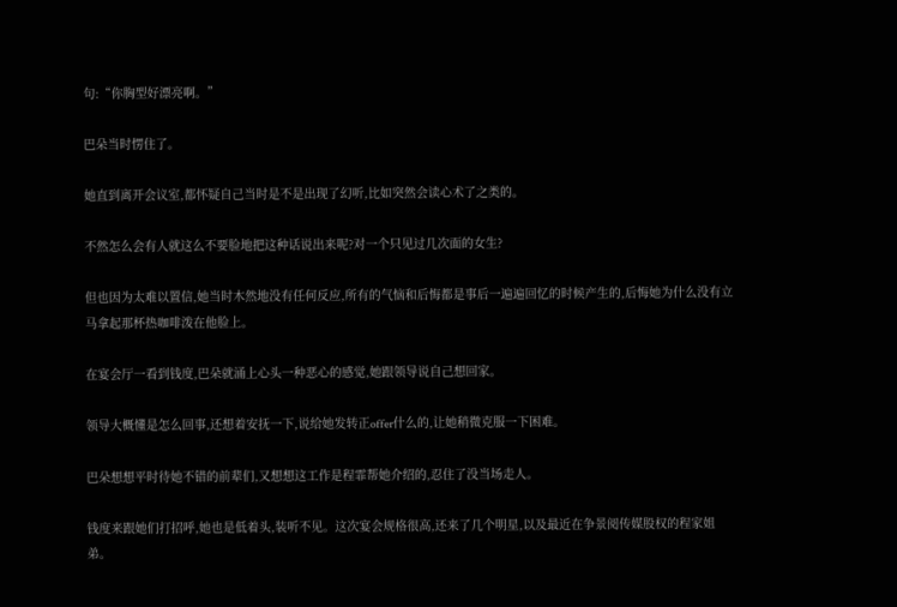句:“你胸型好漂亮啊。”

巴朵当时愣住了。

她直到离开会议室,都怀疑自己当时是不是出现了幻听,比如突然会读心术了之类的。

不然怎么会有人就这么不要脸地把这种话说出来呢?对一个只见过几次面的女生?

但也因为太难以置信,她当时木然地没有任何反应,所有的气恼和后悔都是事后一遍遍回忆的时候产生的,后悔她为什么没有立马拿起那杯热咖啡泼在他脸上。

在宴会厅一看到钱度,巴朵就涌上心头一种恶心的感觉,她跟领导说自己想回家。

领导大概懂是怎么回事,还想着安抚一下,说给她发转正offer什么的,让她稍微克服一下困难。

巴朵想想平时待她不错的前辈们,又想想这工作是程霏帮她介绍的,忍住了没当场走人。

钱度来跟她们打招呼,她也是低着头,装听不见。这次宴会规格很高,还来了几个明星,以及最近在争景阅传媒股权的程家姐弟。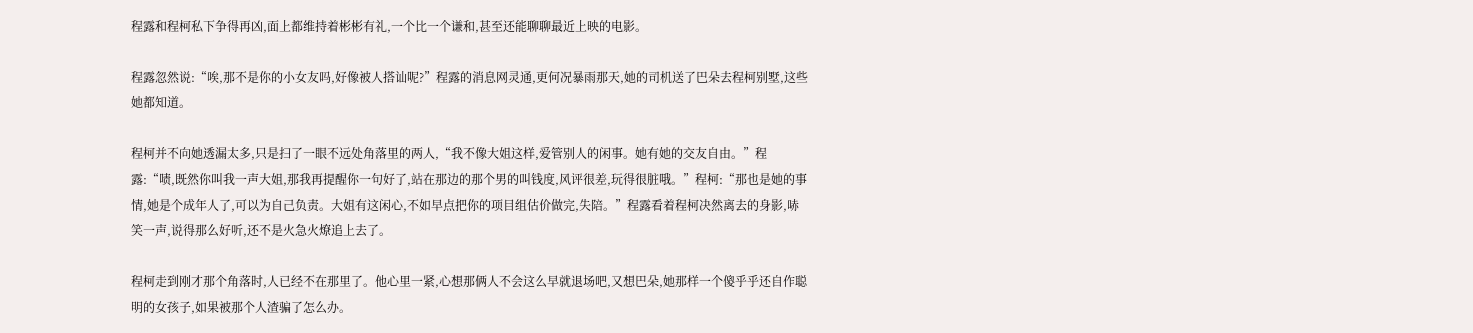程露和程柯私下争得再凶,面上都维持着彬彬有礼,一个比一个谦和,甚至还能聊聊最近上映的电影。

程露忽然说:“唉,那不是你的小女友吗,好像被人搭讪呢?”程露的消息网灵通,更何况暴雨那天,她的司机送了巴朵去程柯别墅,这些她都知道。

程柯并不向她透漏太多,只是扫了一眼不远处角落里的两人,“我不像大姐这样,爱管别人的闲事。她有她的交友自由。”程露:“啧,既然你叫我一声大姐,那我再提醒你一句好了,站在那边的那个男的叫钱度,风评很差,玩得很脏哦。”程柯:“那也是她的事情,她是个成年人了,可以为自己负责。大姐有这闲心,不如早点把你的项目组估价做完,失陪。”程露看着程柯决然离去的身影,哧笑一声,说得那么好听,还不是火急火燎追上去了。

程柯走到刚才那个角落时,人已经不在那里了。他心里一紧,心想那俩人不会这么早就退场吧,又想巴朵,她那样一个傻乎乎还自作聪明的女孩子,如果被那个人渣骗了怎么办。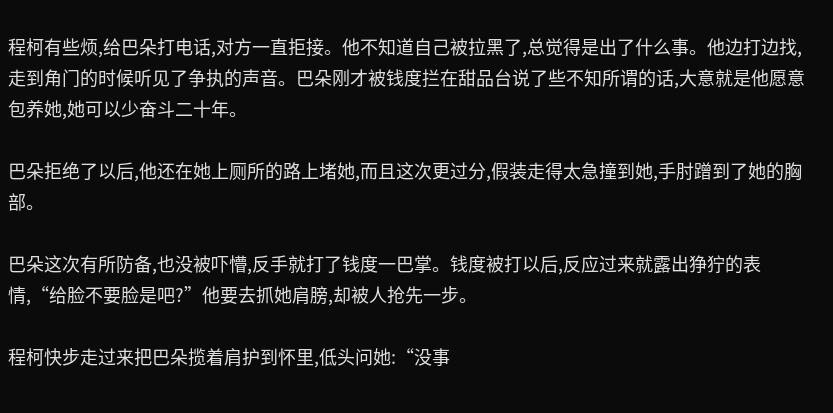程柯有些烦,给巴朵打电话,对方一直拒接。他不知道自己被拉黑了,总觉得是出了什么事。他边打边找,走到角门的时候听见了争执的声音。巴朵刚才被钱度拦在甜品台说了些不知所谓的话,大意就是他愿意包养她,她可以少奋斗二十年。

巴朵拒绝了以后,他还在她上厕所的路上堵她,而且这次更过分,假装走得太急撞到她,手肘蹭到了她的胸部。

巴朵这次有所防备,也没被吓懵,反手就打了钱度一巴掌。钱度被打以后,反应过来就露出狰狞的表情,“给脸不要脸是吧?”他要去抓她肩膀,却被人抢先一步。

程柯快步走过来把巴朵揽着肩护到怀里,低头问她:“没事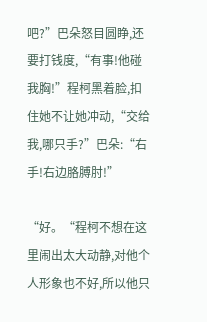吧?”巴朵怒目圆睁,还要打钱度,“有事!他碰我胸!”程柯黑着脸,扣住她不让她冲动,“交给我,哪只手?”巴朵:“右手!右边胳膊肘!”

“好。“程柯不想在这里闹出太大动静,对他个人形象也不好,所以他只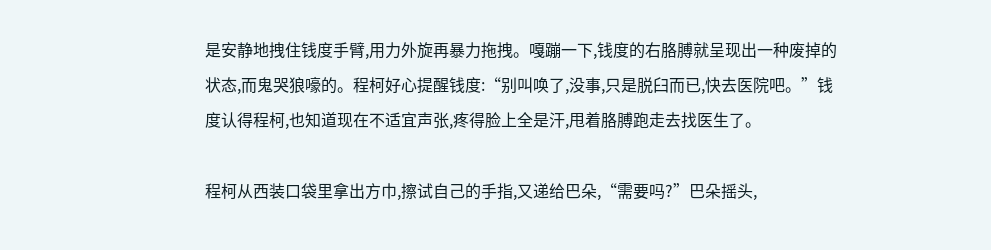是安静地拽住钱度手臂,用力外旋再暴力拖拽。嘎蹦一下,钱度的右胳膊就呈现出一种废掉的状态,而鬼哭狼嚎的。程柯好心提醒钱度:“别叫唤了,没事,只是脱臼而已,快去医院吧。”钱度认得程柯,也知道现在不适宜声张,疼得脸上全是汗,甩着胳膊跑走去找医生了。

程柯从西装口袋里拿出方巾,擦试自己的手指,又递给巴朵,“需要吗?”巴朵摇头,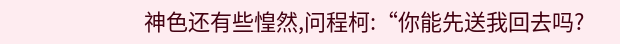神色还有些惶然,问程柯:“你能先送我回去吗?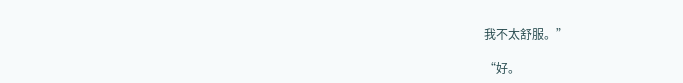我不太舒服。”

“好。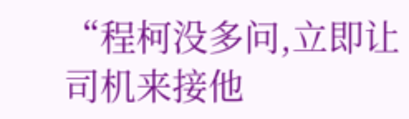“程柯没多问,立即让司机来接他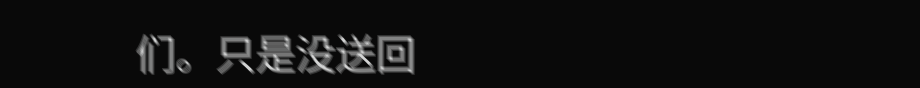们。只是没送回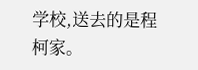学校,送去的是程柯家。